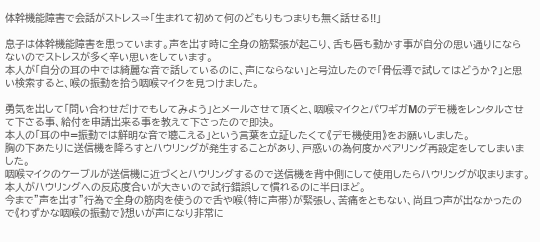体幹機能障害で会話がストレス⇒「生まれて初めて何のどもりもつまりも無く話せる!!」

息子は体幹機能障害を患っています。声を出す時に全身の筋緊張が起こり、舌も唇も動かす事が自分の思い通りにならないのでストレスが多く辛い思いをしています。
本人が「自分の耳の中では綺麗な音で話しているのに、声にならない」と号泣したので「骨伝導で試してはどうか?」と思い検索すると、喉の振動を拾う咽喉マイクを見つけました。

勇気を出して「問い合わせだけでもしてみよう」とメールさせて頂くと、咽喉マイクとパワギガMのデモ機をレンタルさせて下さる事、給付を申請出来る事を教えて下さったので即決。
本人の「耳の中=振動では鮮明な音で聴こえる」という言葉を立証したくて《デモ機使用》をお願いしました。
胸の下あたりに送信機を降ろすとハウリングが発生することがあり、戸惑いの為何度かペアリング再設定をしてしまいました。
咽喉マイクのケーブルが送信機に近づくとハウリングするので送信機を背中側にして使用したらハウリングが収まります。本人がハウリングへの反応度合いが大きいので試行錯誤して慣れるのに半日ほど。
今まで”声を出す”行為で全身の筋肉を使うので舌や喉(特に声帯)が緊張し、苦痛をともない、尚且つ声が出なかったので《わずかな咽喉の振動で》想いが声になり非常に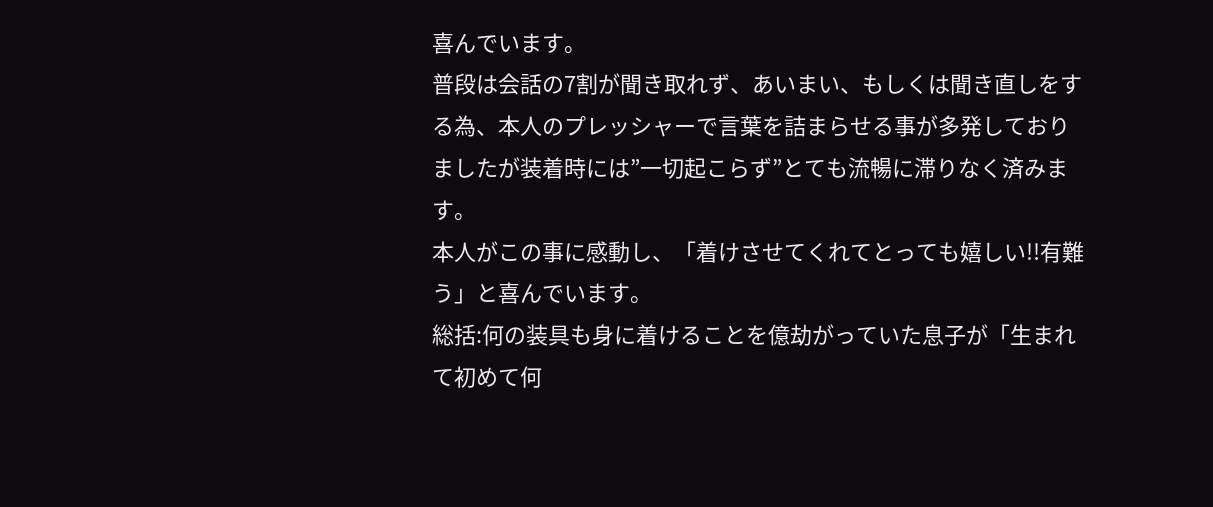喜んでいます。
普段は会話の7割が聞き取れず、あいまい、もしくは聞き直しをする為、本人のプレッシャーで言葉を詰まらせる事が多発しておりましたが装着時には”一切起こらず”とても流暢に滞りなく済みます。
本人がこの事に感動し、「着けさせてくれてとっても嬉しい!!有難う」と喜んでいます。
総括:何の装具も身に着けることを億劫がっていた息子が「生まれて初めて何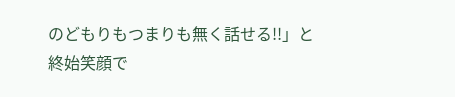のどもりもつまりも無く話せる!!」と終始笑顔で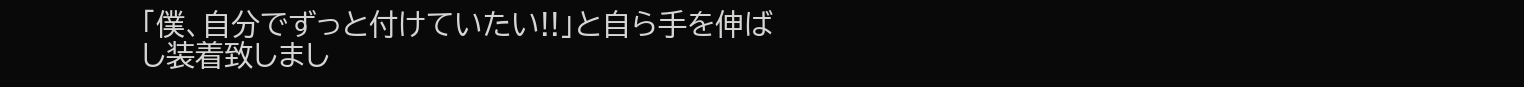「僕、自分でずっと付けていたい!!」と自ら手を伸ばし装着致しまし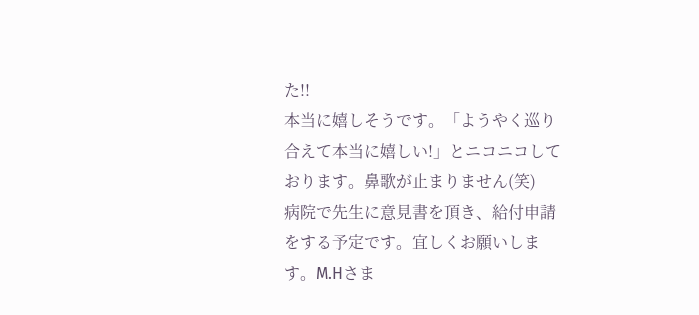た!!
本当に嬉しそうです。「ようやく巡り合えて本当に嬉しい!」とニコニコしております。鼻歌が止まりません(笑)
病院で先生に意見書を頂き、給付申請をする予定です。宜しくお願いします。M.Hさま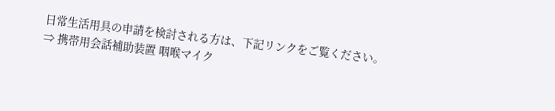日常生活用具の申請を検討される方は、下記リンクをご覧ください。
⇒ 携帯用会話補助装置 咽喉マイク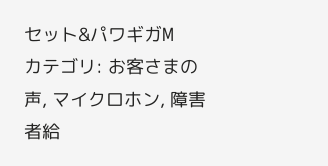セット&パワギガM
カテゴリ: お客さまの声, マイクロホン, 障害者給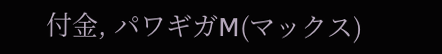付金, パワギガM(マックス)